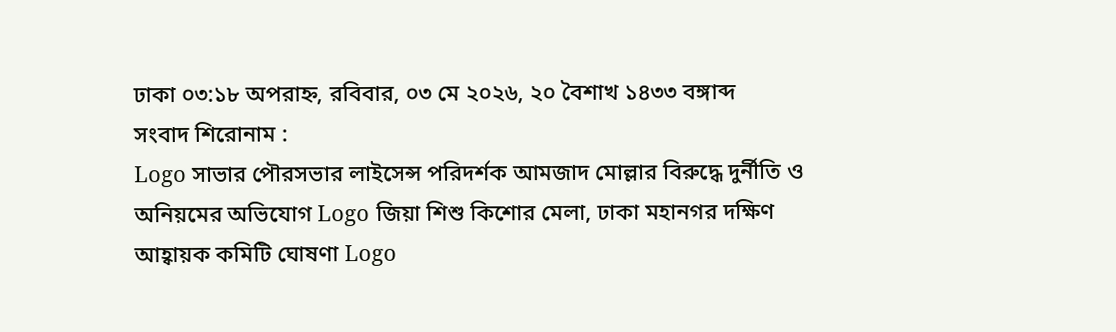ঢাকা ০৩:১৮ অপরাহ্ন, রবিবার, ০৩ মে ২০২৬, ২০ বৈশাখ ১৪৩৩ বঙ্গাব্দ
সংবাদ শিরোনাম :
Logo সাভার পৌরসভার লাইসেন্স পরিদর্শক আমজাদ মোল্লার বিরুদ্ধে দুর্নীতি ও অনিয়মের অভিযোগ Logo জিয়া শিশু কিশোর মেলা, ঢাকা মহানগর দক্ষিণ আহ্বায়ক কমিটি ঘোষণা Logo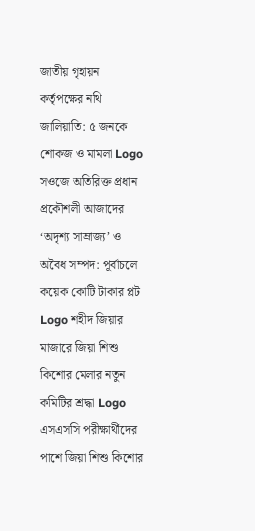জাতীয় গৃহায়ন কর্তৃপক্ষের নথি জালিয়াতি: ৫ জনকে শোকজ ও মামলা Logo সওজে অতিরিক্ত প্রধান প্রকৌশলী আজাদের ‘অদৃশ্য সাম্রাজ্য’ ও অবৈধ সম্পদ: পূর্বাচলে কয়েক কোটি টাকার প্লট Logo শহীদ জিয়ার মাজারে জিয়া শিশু কিশোর মেলার নতুন কমিটির শ্রদ্ধা Logo এসএসসি পরীক্ষার্থীদের পাশে জিয়া শিশু কিশোর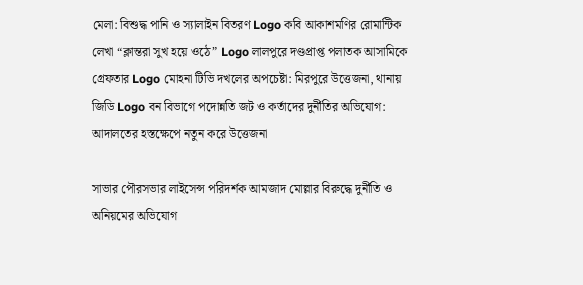মেলা: বিশুদ্ধ পানি ও স্যালাইন বিতরণ Logo কবি আকাশমণির রোমান্টিক লেখা “ক্লান্তরা সুখ হয়ে ওঠে” Logo লালপুরে দণ্ডপ্রাপ্ত পলাতক আসামিকে গ্রেফতার Logo মোহনা টিভি দখলের অপচেষ্টা: মিরপুরে উত্তেজনা, থানায় জিডি Logo বন বিভাগে পদোন্নতি জট ও কর্তাদের দুর্নীতির অভিযোগ: আদালতের হস্তক্ষেপে নতুন করে উত্তেজনা

সাভার পৌরসভার লাইসেন্স পরিদর্শক আমজাদ মোল্লার বিরুদ্ধে দুর্নীতি ও অনিয়মের অভিযোগ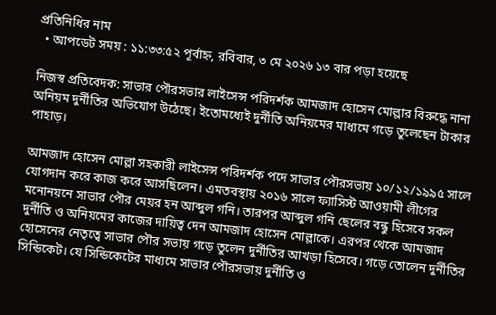প্রতিনিধির নাম
  • আপডেট সময় : ১১:৩৩:৫২ পূর্বাহ্ন, রবিবার, ৩ মে ২০২৬ ১৩ বার পড়া হয়েছে

নিজস্ব প্রতিবেদক: সাভার পৌরসভার লাইসেন্স পরিদর্শক আমজাদ হোসেন মোল্লার বিরুদ্ধে নানা অনিয়ম দুর্নীতির অভিযোগ উঠেছে। ইতোমধ্যেই দুর্নীতি অনিয়মের মাধ্যমে গড়ে তুলেছেন টাকার পাহাড়।

আমজাদ হোসেন মোল্লা সহকারী লাইসেন্স পরিদর্শক পদে সাভার পৌরসভায় ১০/১২/১৯৯৫ সালে যোগদান করে কাজ করে আসছিলেন। এমতবস্থায় ২০১৬ সালে ফ্যাসিস্ট আওয়ামী লীগের মনোনয়নে সাভার পৌর মেয়র হন আব্দুল গনি। তারপর আব্দুল গনি ছেলের বন্ধু হিসেবে সকল দুর্নীতি ও অনিয়মের কাজের দায়িত্ব দেন আমজাদ হোসেন মোল্লাকে। এরপর থেকে আমজাদ হোসেনের নেতৃত্বে সাভার পৌর সভায় গড়ে তুলেন দুর্নীতির আখড়া হিসেবে। গড়ে তোলেন দুর্নীতির সিন্ডিকেট। যে সিন্ডিকেটের মাধ্যমে সাভার পৌরসভায় দুর্নীতি ও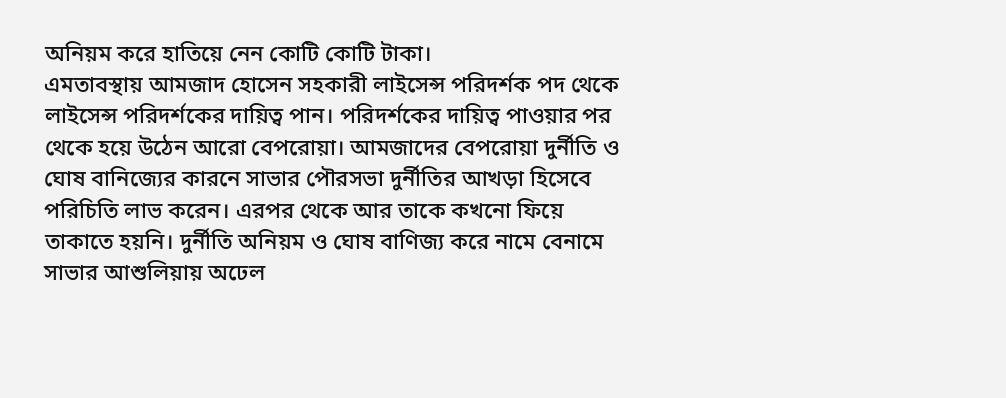অনিয়ম করে হাতিয়ে নেন কোটি কোটি টাকা।
এমতাবস্থায় আমজাদ হোসেন সহকারী লাইসেন্স পরিদর্শক পদ থেকে লাইসেন্স পরিদর্শকের দায়িত্ব পান। পরিদর্শকের দায়িত্ব পাওয়ার পর থেকে হয়ে উঠেন আরো বেপরোয়া। আমজাদের বেপরোয়া দুর্নীতি ও ঘোষ বানিজ্যের কারনে সাভার পৌরসভা দুর্নীতির আখড়া হিসেবে পরিচিতি লাভ করেন। এরপর থেকে আর তাকে কখনো ফিয়ে তাকাতে হয়নি। দুর্নীতি অনিয়ম ও ঘোষ বাণিজ্য করে নামে বেনামে সাভার আশুলিয়ায় অঢেল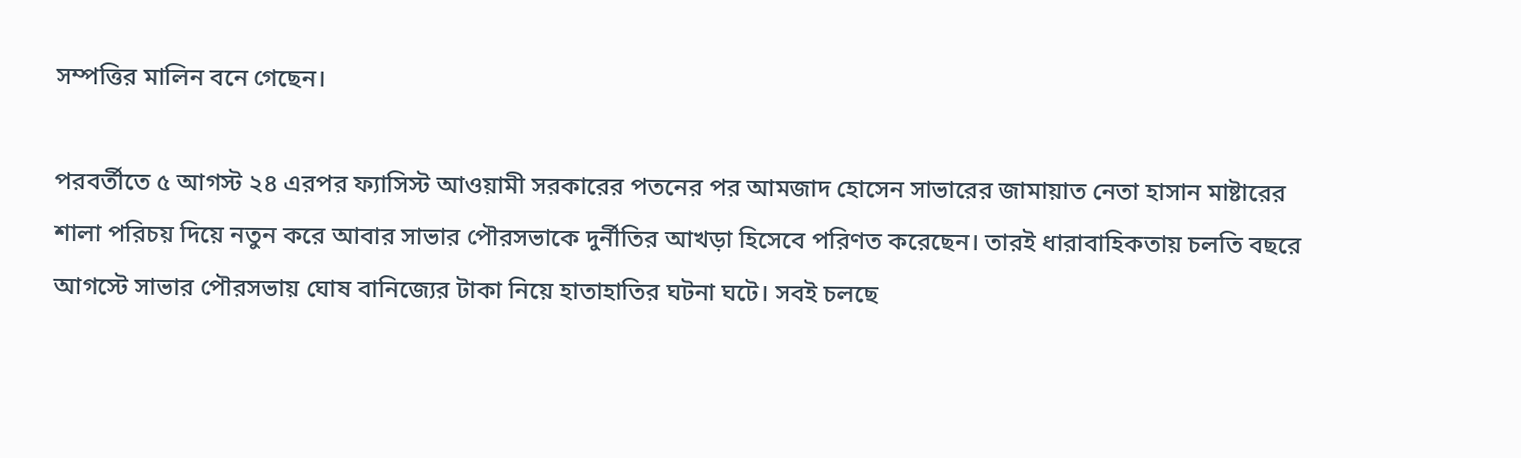সম্পত্তির মালিন বনে গেছেন।

পরবর্তীতে ৫ আগস্ট ২৪ এরপর ফ্যাসিস্ট আওয়ামী সরকারের পতনের পর আমজাদ হোসেন সাভারের জামায়াত নেতা হাসান মাষ্টারের শালা পরিচয় দিয়ে নতুন করে আবার সাভার পৌরসভাকে দুর্নীতির আখড়া হিসেবে পরিণত করেছেন। তারই ধারাবাহিকতায় চলতি বছরে আগস্টে সাভার পৌরসভায় ঘোষ বানিজ্যের টাকা নিয়ে হাতাহাতির ঘটনা ঘটে। সবই চলছে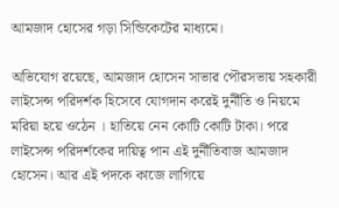আমজাদ হোসের গড়া সিন্ডিকেটের মাধ্যমে।

অভিযোগ রয়েছে, আমজাদ হোসেন সাভার পৌরসভায় সহকারী লাইসেন্স পরিদর্শক হিসেবে যোগদান করেই দুর্নীতি ও নিয়মে মরিয়া হয়ে ওঠেন । হাতিয়ে নেন কোটি কোটি টাকা। পরে লাইসেন্স পরিদর্শকের দায়িত্ব পান এই দুর্নীতিবাজ আমজাদ হোসেন। আর এই পদকে কাজে লাগিয়ে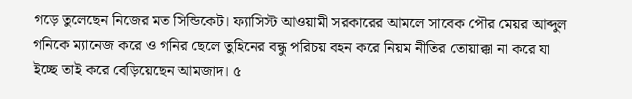গড়ে তুলেছেন নিজের মত সিন্ডিকেট। ফ্যাসিস্ট আওয়ামী সরকারের আমলে সাবেক পৌর মেয়র আব্দুল গনিকে ম্যানেজ করে ও গনির ছেলে তুহিনের বন্ধু পরিচয় বহন করে নিয়ম নীতির তোয়াক্কা না করে যা ইচ্ছে তাই করে বেড়িয়েছেন আমজাদ। ৫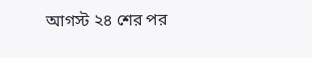আগস্ট ২৪ শের পর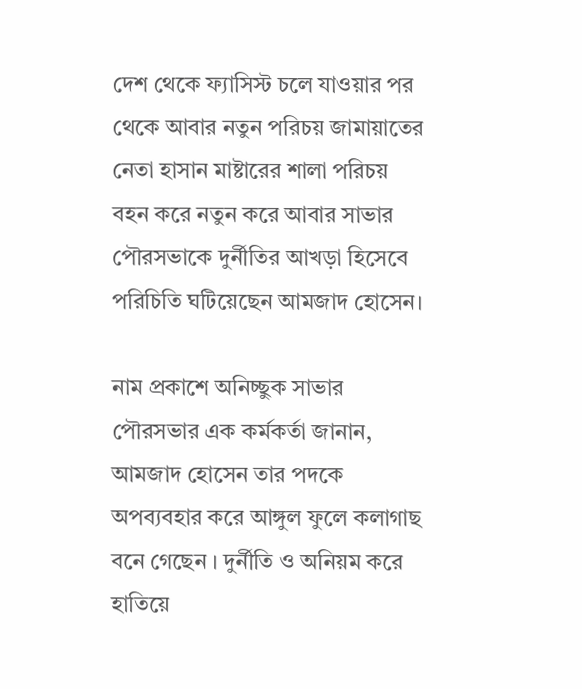দেশ থেকে ফ্যাসিস্ট চলে যাওয়ার পর থেকে আবার নতুন পরিচয় জামায়াতের নেতা হাসান মাষ্টারের শালা পরিচয় বহন করে নতুন করে আবার সাভার পৌরসভাকে দুর্নীতির আখড়া হিসেবে পরিচিতি ঘটিয়েছেন আমজাদ হোসেন।

নাম প্রকাশে অনিচ্ছুক সাভার পৌরসভার এক কর্মকর্তা জানান, আমজাদ হোসেন তার পদকে অপব্যবহার করে আঙ্গুল ফুলে কলাগাছ বনে গেছেন । দুর্নীতি ও অনিয়ম করে হাতিয়ে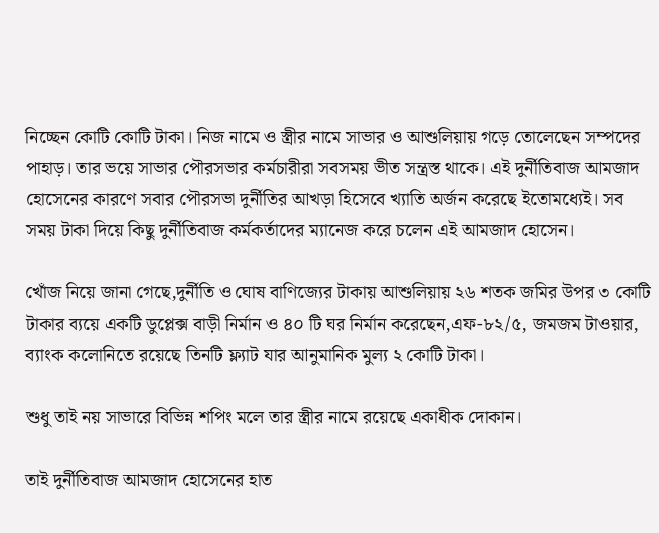নিচ্ছেন কোটি কোটি টাকা। নিজ নামে ও স্ত্রীর নামে সাভার ও আশুলিয়ায় গড়ে তোলেছেন সম্পদের পাহাড়। তার ভয়ে সাভার পৌরসভার কর্মচারীরা সবসময় ভীত সন্ত্রস্ত থাকে। এই দুর্নীতিবাজ আমজাদ হোসেনের কারণে সবার পৌরসভা দুর্নীতির আখড়া হিসেবে খ্যাতি অর্জন করেছে ইতোমধ্যেই। সব সময় টাকা দিয়ে কিছু দুর্নীতিবাজ কর্মকর্তাদের ম্যানেজ করে চলেন এই আমজাদ হোসেন।

খোঁজ নিয়ে জানা গেছে,দুর্নীতি ও ঘোষ বাণিজ্যের টাকায় আশুলিয়ায় ২৬ শতক জমির উপর ৩ কোটি টাকার ব্যয়ে একটি ডুপ্লেক্স বাড়ী নির্মান ও ৪০ টি ঘর নির্মান করেছেন,এফ-৮২/৫, জমজম টাওয়ার, ব্যাংক কলোনিতে রয়েছে তিনটি ফ্ল্যাট যার আনুমানিক মুল্য ২ কোটি টাকা।

শুধু তাই নয় সাভারে বিভিন্ন শপিং মলে তার স্ত্রীর নামে রয়েছে একাধীক দোকান।

তাই দুর্নীতিবাজ আমজাদ হোসেনের হাত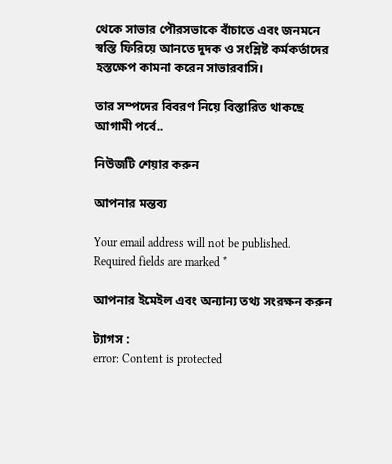থেকে সাভার পৌরসভাকে বাঁচাতে এবং জনমনে স্বস্তি ফিরিয়ে আনতে দুদক ও সংশ্লিষ্ট কর্মকর্তাদের হস্তক্ষেপ কামনা করেন সাভারবাসি।

তার সম্পদের বিবরণ নিয়ে বিস্তারিত থাকছে আগামী পর্বে..

নিউজটি শেয়ার করুন

আপনার মন্তব্য

Your email address will not be published. Required fields are marked *

আপনার ইমেইল এবং অন্যান্য তথ্য সংরক্ষন করুন

ট্যাগস :
error: Content is protected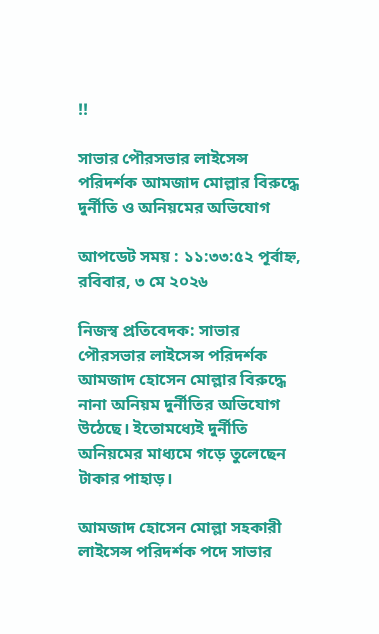!!

সাভার পৌরসভার লাইসেন্স পরিদর্শক আমজাদ মোল্লার বিরুদ্ধে দুর্নীতি ও অনিয়মের অভিযোগ

আপডেট সময় : ১১:৩৩:৫২ পূর্বাহ্ন, রবিবার, ৩ মে ২০২৬

নিজস্ব প্রতিবেদক: সাভার পৌরসভার লাইসেন্স পরিদর্শক আমজাদ হোসেন মোল্লার বিরুদ্ধে নানা অনিয়ম দুর্নীতির অভিযোগ উঠেছে। ইতোমধ্যেই দুর্নীতি অনিয়মের মাধ্যমে গড়ে তুলেছেন টাকার পাহাড়।

আমজাদ হোসেন মোল্লা সহকারী লাইসেন্স পরিদর্শক পদে সাভার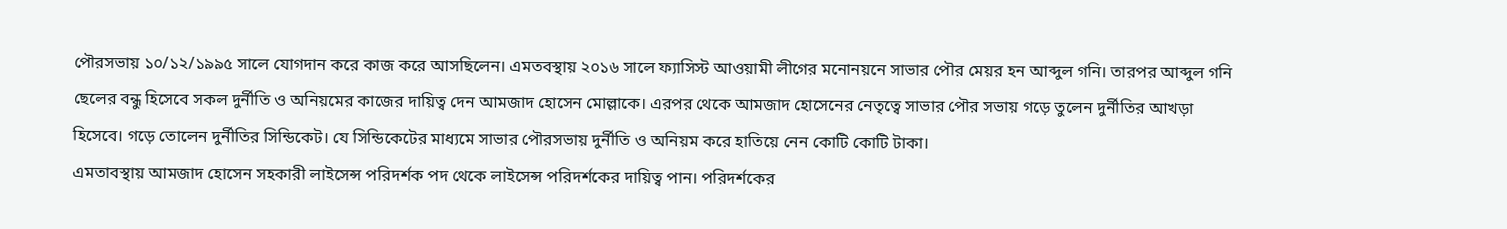পৌরসভায় ১০/১২/১৯৯৫ সালে যোগদান করে কাজ করে আসছিলেন। এমতবস্থায় ২০১৬ সালে ফ্যাসিস্ট আওয়ামী লীগের মনোনয়নে সাভার পৌর মেয়র হন আব্দুল গনি। তারপর আব্দুল গনি ছেলের বন্ধু হিসেবে সকল দুর্নীতি ও অনিয়মের কাজের দায়িত্ব দেন আমজাদ হোসেন মোল্লাকে। এরপর থেকে আমজাদ হোসেনের নেতৃত্বে সাভার পৌর সভায় গড়ে তুলেন দুর্নীতির আখড়া হিসেবে। গড়ে তোলেন দুর্নীতির সিন্ডিকেট। যে সিন্ডিকেটের মাধ্যমে সাভার পৌরসভায় দুর্নীতি ও অনিয়ম করে হাতিয়ে নেন কোটি কোটি টাকা।
এমতাবস্থায় আমজাদ হোসেন সহকারী লাইসেন্স পরিদর্শক পদ থেকে লাইসেন্স পরিদর্শকের দায়িত্ব পান। পরিদর্শকের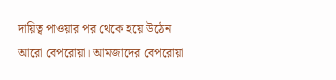দায়িত্ব পাওয়ার পর থেকে হয়ে উঠেন আরো বেপরোয়া। আমজাদের বেপরোয়া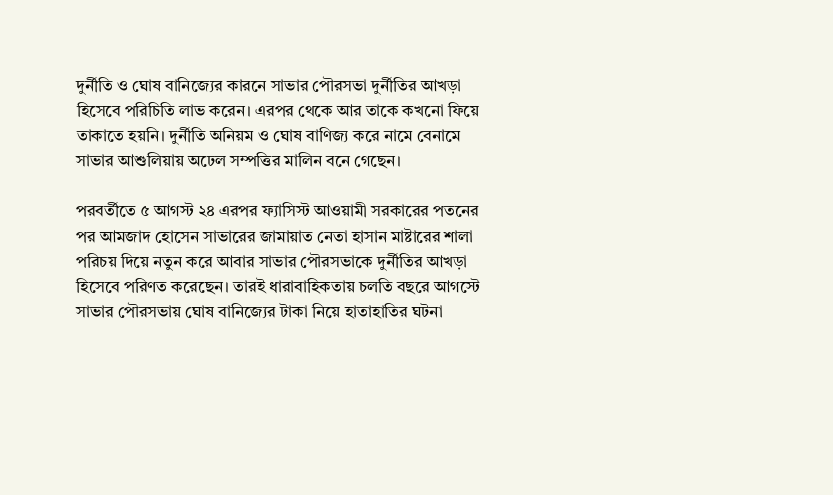দুর্নীতি ও ঘোষ বানিজ্যের কারনে সাভার পৌরসভা দুর্নীতির আখড়া হিসেবে পরিচিতি লাভ করেন। এরপর থেকে আর তাকে কখনো ফিয়ে তাকাতে হয়নি। দুর্নীতি অনিয়ম ও ঘোষ বাণিজ্য করে নামে বেনামে সাভার আশুলিয়ায় অঢেল সম্পত্তির মালিন বনে গেছেন।

পরবর্তীতে ৫ আগস্ট ২৪ এরপর ফ্যাসিস্ট আওয়ামী সরকারের পতনের পর আমজাদ হোসেন সাভারের জামায়াত নেতা হাসান মাষ্টারের শালা পরিচয় দিয়ে নতুন করে আবার সাভার পৌরসভাকে দুর্নীতির আখড়া হিসেবে পরিণত করেছেন। তারই ধারাবাহিকতায় চলতি বছরে আগস্টে সাভার পৌরসভায় ঘোষ বানিজ্যের টাকা নিয়ে হাতাহাতির ঘটনা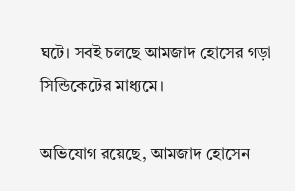ঘটে। সবই চলছে আমজাদ হোসের গড়া সিন্ডিকেটের মাধ্যমে।

অভিযোগ রয়েছে, আমজাদ হোসেন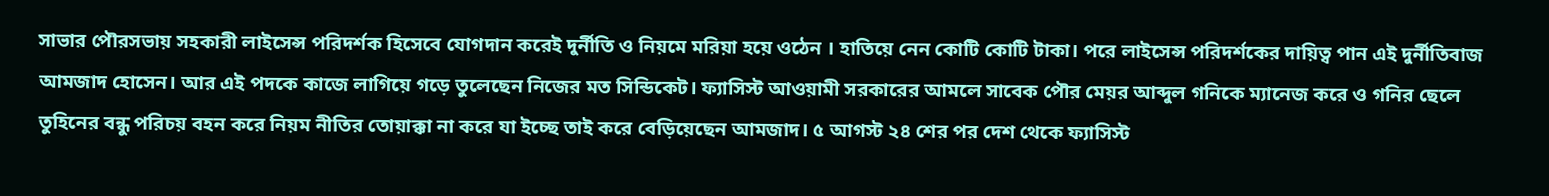সাভার পৌরসভায় সহকারী লাইসেন্স পরিদর্শক হিসেবে যোগদান করেই দুর্নীতি ও নিয়মে মরিয়া হয়ে ওঠেন । হাতিয়ে নেন কোটি কোটি টাকা। পরে লাইসেন্স পরিদর্শকের দায়িত্ব পান এই দুর্নীতিবাজ আমজাদ হোসেন। আর এই পদকে কাজে লাগিয়ে গড়ে তুলেছেন নিজের মত সিন্ডিকেট। ফ্যাসিস্ট আওয়ামী সরকারের আমলে সাবেক পৌর মেয়র আব্দুল গনিকে ম্যানেজ করে ও গনির ছেলে তুহিনের বন্ধু পরিচয় বহন করে নিয়ম নীতির তোয়াক্কা না করে যা ইচ্ছে তাই করে বেড়িয়েছেন আমজাদ। ৫ আগস্ট ২৪ শের পর দেশ থেকে ফ্যাসিস্ট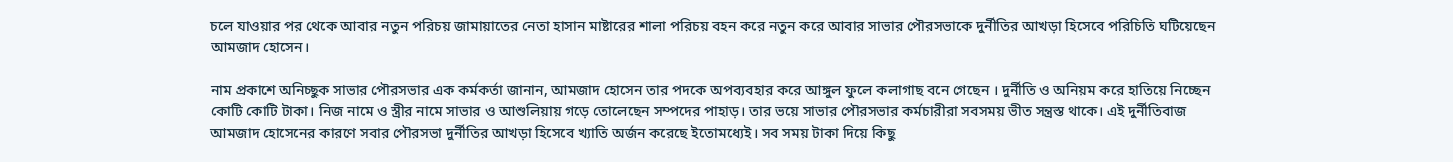চলে যাওয়ার পর থেকে আবার নতুন পরিচয় জামায়াতের নেতা হাসান মাষ্টারের শালা পরিচয় বহন করে নতুন করে আবার সাভার পৌরসভাকে দুর্নীতির আখড়া হিসেবে পরিচিতি ঘটিয়েছেন আমজাদ হোসেন।

নাম প্রকাশে অনিচ্ছুক সাভার পৌরসভার এক কর্মকর্তা জানান, আমজাদ হোসেন তার পদকে অপব্যবহার করে আঙ্গুল ফুলে কলাগাছ বনে গেছেন । দুর্নীতি ও অনিয়ম করে হাতিয়ে নিচ্ছেন কোটি কোটি টাকা। নিজ নামে ও স্ত্রীর নামে সাভার ও আশুলিয়ায় গড়ে তোলেছেন সম্পদের পাহাড়। তার ভয়ে সাভার পৌরসভার কর্মচারীরা সবসময় ভীত সন্ত্রস্ত থাকে। এই দুর্নীতিবাজ আমজাদ হোসেনের কারণে সবার পৌরসভা দুর্নীতির আখড়া হিসেবে খ্যাতি অর্জন করেছে ইতোমধ্যেই। সব সময় টাকা দিয়ে কিছু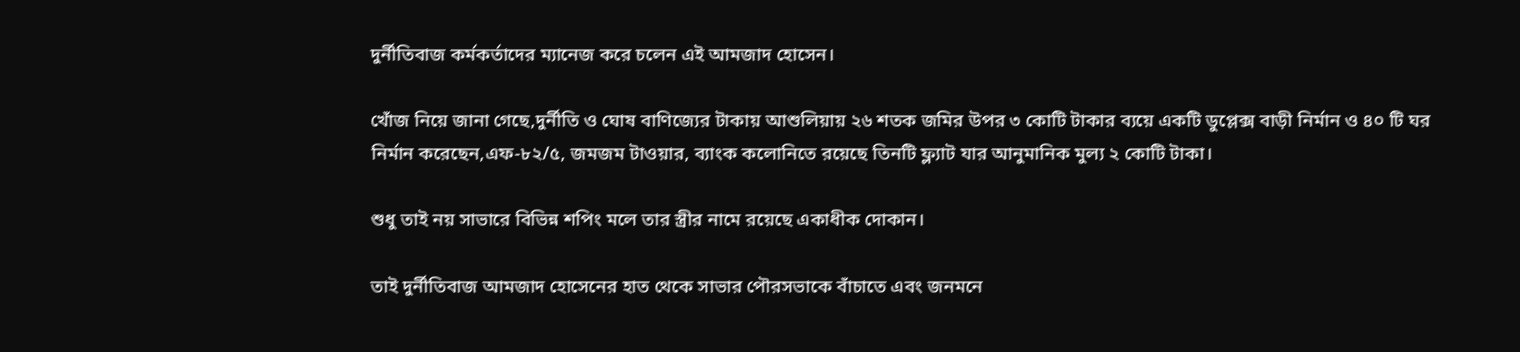দুর্নীতিবাজ কর্মকর্তাদের ম্যানেজ করে চলেন এই আমজাদ হোসেন।

খোঁজ নিয়ে জানা গেছে,দুর্নীতি ও ঘোষ বাণিজ্যের টাকায় আশুলিয়ায় ২৬ শতক জমির উপর ৩ কোটি টাকার ব্যয়ে একটি ডুপ্লেক্স বাড়ী নির্মান ও ৪০ টি ঘর নির্মান করেছেন,এফ-৮২/৫, জমজম টাওয়ার, ব্যাংক কলোনিতে রয়েছে তিনটি ফ্ল্যাট যার আনুমানিক মুল্য ২ কোটি টাকা।

শুধু তাই নয় সাভারে বিভিন্ন শপিং মলে তার স্ত্রীর নামে রয়েছে একাধীক দোকান।

তাই দুর্নীতিবাজ আমজাদ হোসেনের হাত থেকে সাভার পৌরসভাকে বাঁচাতে এবং জনমনে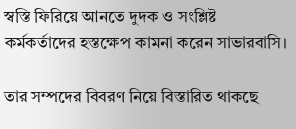স্বস্তি ফিরিয়ে আনতে দুদক ও সংশ্লিষ্ট কর্মকর্তাদের হস্তক্ষেপ কামনা করেন সাভারবাসি।

তার সম্পদের বিবরণ নিয়ে বিস্তারিত থাকছে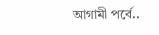আগামী পর্বে..